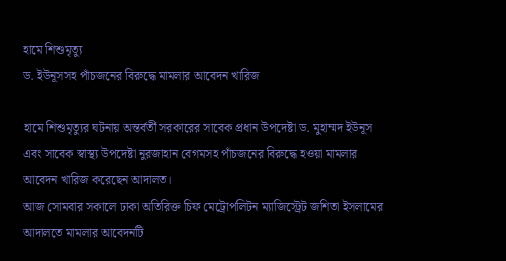হামে শিশুমৃত্যু
ড. ইউনূসসহ পাঁচজনের বিরুদ্ধে মামলার আবেদন খারিজ

হামে শিশুমৃত্যুর ঘটনায় অন্তর্বর্তী সরকারের সাবেক প্রধান উপদেষ্টা ড. মুহাম্মদ ইউনূস এবং সাবেক স্বাস্থ্য উপদেষ্টা নুরজাহান বেগমসহ পাঁচজনের বিরুদ্ধে হওয়া মামলার আবেদন খারিজ করেছেন আদালত।
আজ সোমবার সকালে ঢাকা অতিরিক্ত চিফ মেট্রোপলিটন ম্যাজিস্ট্রেট জশিতা ইসলামের আদালতে মামলার আবেদনটি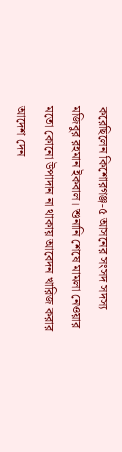করেছিলেন কিশোরগঞ্জ-৫ আসনের সংসদ সদস্য মজিবুর রহমান ইকবাল। শুনানি শেষে মামলা নেওয়ার মতো কোনো উপাদান না থাকায় আবেদন খারিজ করার আদেশ দেন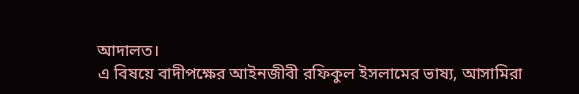আদালত।
এ বিষয়ে বাদীপক্ষের আইনজীবী রফিকুল ইসলামের ভাষ্য, আসামিরা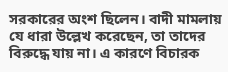সরকারের অংশ ছিলেন। বাদী মামলায় যে ধারা উল্লেখ করেছেন, তা তাদের বিরুদ্ধে যায় না। এ কারণে বিচারক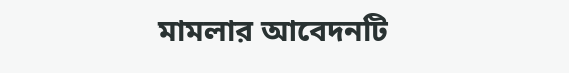মামলার আবেদনটি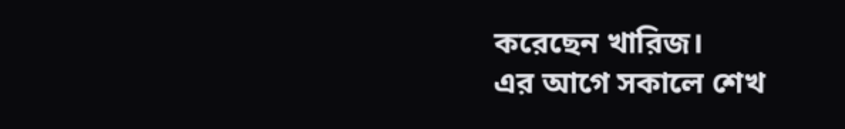করেছেন খারিজ।
এর আগে সকালে শেখ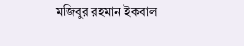মজিবুর রহমান ইকবাল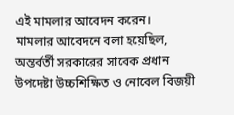এই মামলার আবেদন করেন।
মামলার আবেদনে বলা হয়েছিল, অন্তর্বর্তী সরকারের সাবেক প্রধান উপদেষ্টা উচ্চশিক্ষিত ও নোবেল বিজয়ী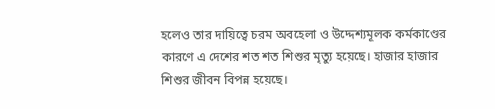হলেও তার দায়িত্বে চরম অবহেলা ও উদ্দেশ্যমূলক কর্মকাণ্ডের কারণে এ দেশের শত শত শিশুর মৃত্যু হয়েছে। হাজার হাজার শিশুর জীবন বিপন্ন হয়েছে।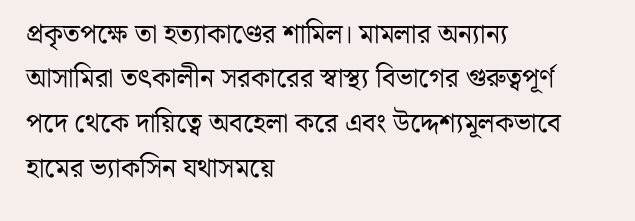প্রকৃতপক্ষে তা হত্যাকাণ্ডের শামিল। মামলার অন্যান্য আসামিরা তৎকালীন সরকারের স্বাস্থ্য বিভাগের গুরুত্বপূর্ণ পদে থেকে দায়িত্বে অবহেলা করে এবং উদ্দেশ্যমূলকভাবে হামের ভ্যাকসিন যথাসময়ে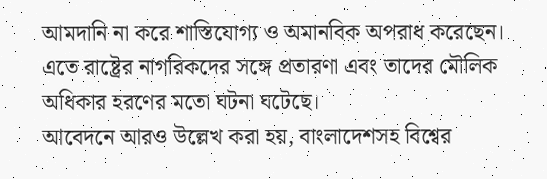আমদানি না করে শাস্তিযোগ্য ও অমানবিক অপরাধ করেছেন। এতে রাষ্ট্রের নাগরিকদের সঙ্গে প্রতারণা এবং তাদের মৌলিক অধিকার হরণের মতো ঘটনা ঘটেছে।
আবেদনে আরও উল্লেখ করা হয়, বাংলাদেশসহ বিশ্বের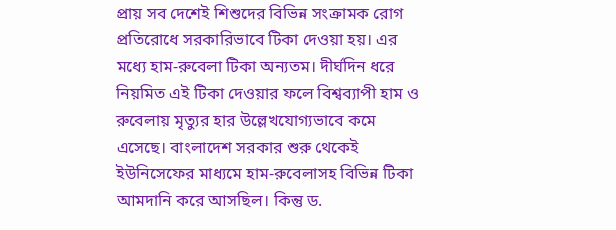প্রায় সব দেশেই শিশুদের বিভিন্ন সংক্রামক রোগ প্রতিরোধে সরকারিভাবে টিকা দেওয়া হয়। এর মধ্যে হাম-রুবেলা টিকা অন্যতম। দীর্ঘদিন ধরে নিয়মিত এই টিকা দেওয়ার ফলে বিশ্বব্যাপী হাম ও রুবেলায় মৃত্যুর হার উল্লেখযোগ্যভাবে কমে এসেছে। বাংলাদেশ সরকার শুরু থেকেই ইউনিসেফের মাধ্যমে হাম-রুবেলাসহ বিভিন্ন টিকা আমদানি করে আসছিল। কিন্তু ড.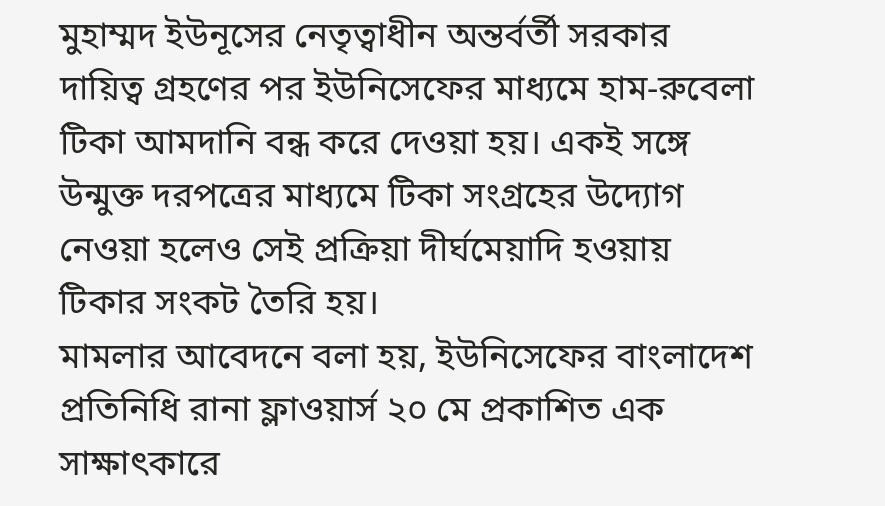মুহাম্মদ ইউনূসের নেতৃত্বাধীন অন্তর্বর্তী সরকার দায়িত্ব গ্রহণের পর ইউনিসেফের মাধ্যমে হাম-রুবেলা টিকা আমদানি বন্ধ করে দেওয়া হয়। একই সঙ্গে উন্মুক্ত দরপত্রের মাধ্যমে টিকা সংগ্রহের উদ্যোগ নেওয়া হলেও সেই প্রক্রিয়া দীর্ঘমেয়াদি হওয়ায় টিকার সংকট তৈরি হয়।
মামলার আবেদনে বলা হয়, ইউনিসেফের বাংলাদেশ প্রতিনিধি রানা ফ্লাওয়ার্স ২০ মে প্রকাশিত এক সাক্ষাৎকারে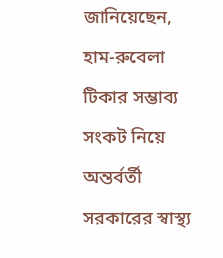জানিয়েছেন, হাম-রুবেলা টিকার সম্ভাব্য সংকট নিয়ে অন্তর্বর্তী সরকারের স্বাস্থ্য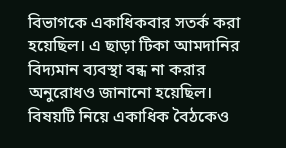বিভাগকে একাধিকবার সতর্ক করা হয়েছিল। এ ছাড়া টিকা আমদানির বিদ্যমান ব্যবস্থা বন্ধ না করার অনুরোধও জানানো হয়েছিল। বিষয়টি নিয়ে একাধিক বৈঠকেও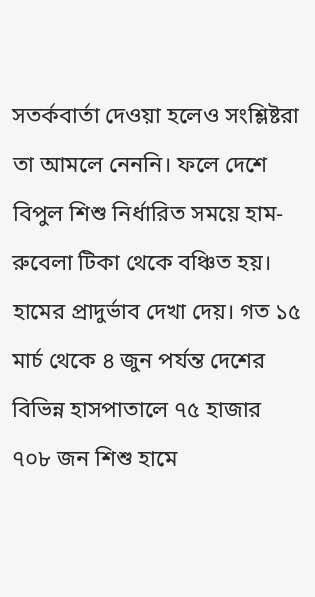সতর্কবার্তা দেওয়া হলেও সংশ্লিষ্টরা তা আমলে নেননি। ফলে দেশে বিপুল শিশু নির্ধারিত সময়ে হাম-রুবেলা টিকা থেকে বঞ্চিত হয়। হামের প্রাদুর্ভাব দেখা দেয়। গত ১৫ মার্চ থেকে ৪ জুন পর্যন্ত দেশের বিভিন্ন হাসপাতালে ৭৫ হাজার ৭০৮ জন শিশু হামে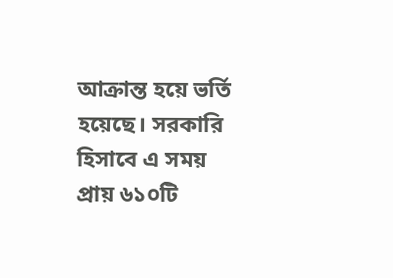আক্রান্ত হয়ে ভর্তি হয়েছে। সরকারি হিসাবে এ সময় প্রায় ৬১০টি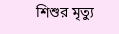শিশুর মৃত্যু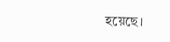হয়েছে।